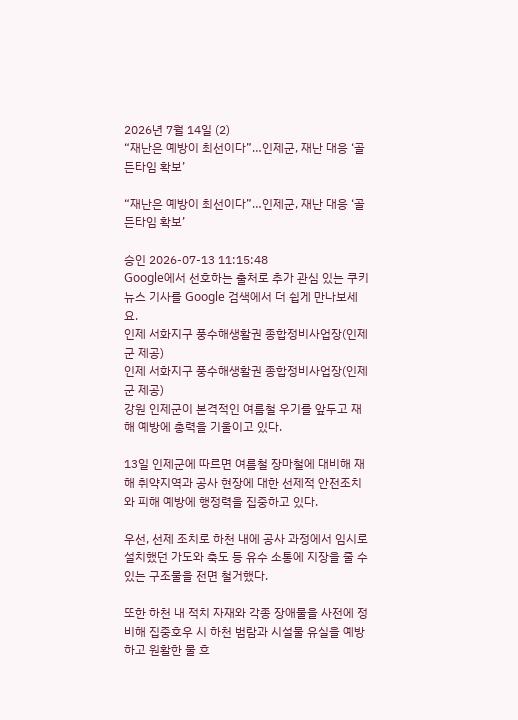2026년 7월 14일 (2)
“재난은 예방이 최선이다”…인제군, 재난 대응 ‘골든타임 확보’

“재난은 예방이 최선이다”…인제군, 재난 대응 ‘골든타임 확보’

승인 2026-07-13 11:15:48
Google에서 선호하는 출처로 추가 관심 있는 쿠키뉴스 기사를 Google 검색에서 더 쉽게 만나보세요.
인제 서화지구 풍수해생활권 종합정비사업장(인제군 제공)
인제 서화지구 풍수해생활권 종합정비사업장(인제군 제공)
강원 인제군이 본격적인 여름철 우기를 앞두고 재해 예방에 총력을 기울이고 있다.

13일 인제군에 따르면 여름철 장마철에 대비해 재해 취약지역과 공사 현장에 대한 선제적 안전조치와 피해 예방에 행정력을 집중하고 있다.

우선, 선제 조치로 하천 내에 공사 과정에서 임시로 설치했던 가도와 축도 등 유수 소통에 지장을 줄 수 있는 구조물을 전면 철거했다.

또한 하천 내 적치 자재와 각종 장애물을 사전에 정비해 집중호우 시 하천 범람과 시설물 유실을 예방하고 원활한 물 흐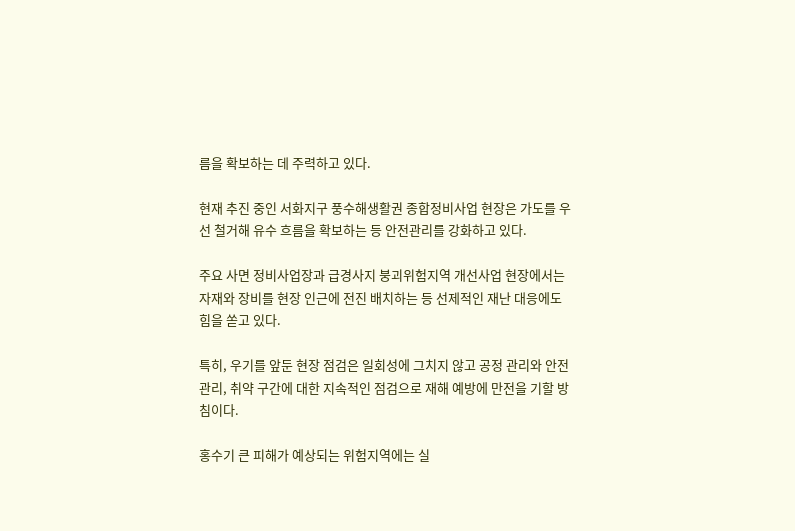름을 확보하는 데 주력하고 있다.

현재 추진 중인 서화지구 풍수해생활권 종합정비사업 현장은 가도를 우선 철거해 유수 흐름을 확보하는 등 안전관리를 강화하고 있다.

주요 사면 정비사업장과 급경사지 붕괴위험지역 개선사업 현장에서는 자재와 장비를 현장 인근에 전진 배치하는 등 선제적인 재난 대응에도 힘을 쏟고 있다.

특히, 우기를 앞둔 현장 점검은 일회성에 그치지 않고 공정 관리와 안전관리, 취약 구간에 대한 지속적인 점검으로 재해 예방에 만전을 기할 방침이다.

홍수기 큰 피해가 예상되는 위험지역에는 실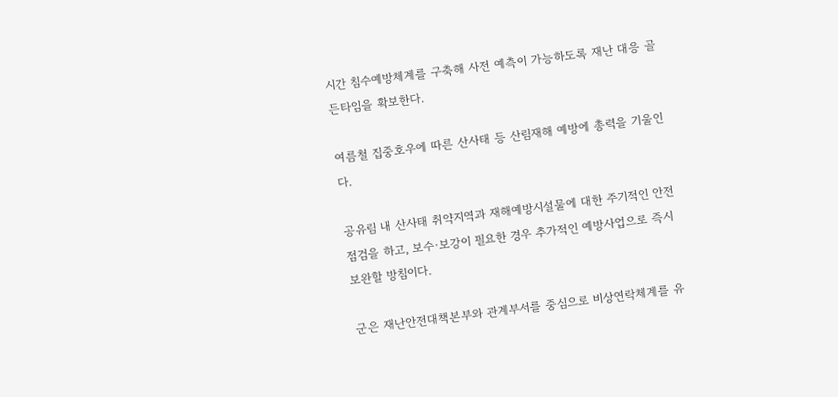시간 침수예방체계를 구축해 사전 예측이 가능하도록 재난 대응 골든타임을 확보한다.

여름철 집중호우에 따른 산사태 등 산림재해 예방에 총력을 기울인다.

공유림 내 산사태 취약지역과 재해예방시설물에 대한 주기적인 안전점검을 하고, 보수·보강이 필요한 경우 추가적인 예방사업으로 즉시 보완할 방침이다.

군은 재난안전대책본부와 관계부서를 중심으로 비상연락체계를 유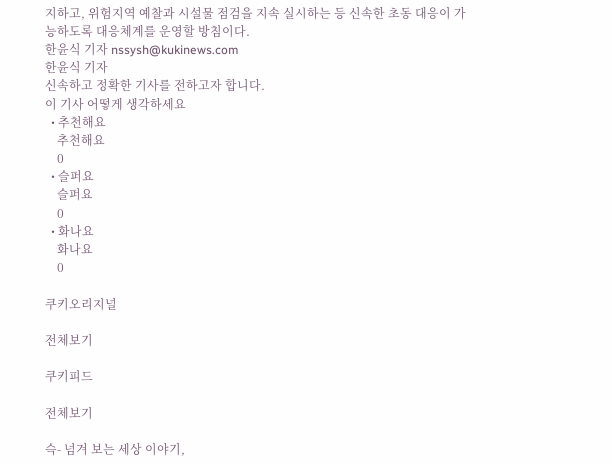지하고, 위험지역 예찰과 시설물 점검을 지속 실시하는 등 신속한 초동 대응이 가능하도록 대응체계를 운영할 방침이다.
한윤식 기자 nssysh@kukinews.com
한윤식 기자
신속하고 정확한 기사를 전하고자 합니다.
이 기사 어떻게 생각하세요
  • 추천해요
    추천해요
    0
  • 슬퍼요
    슬퍼요
    0
  • 화나요
    화나요
    0

쿠키오리지널

전체보기

쿠키피드

전체보기

슥- 넘겨 보는 세상 이야기,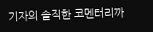기자의 솔직한 코멘터리까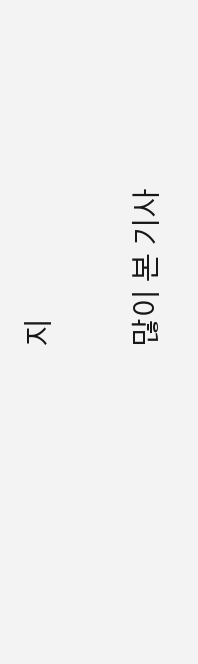지

많이 본 기사